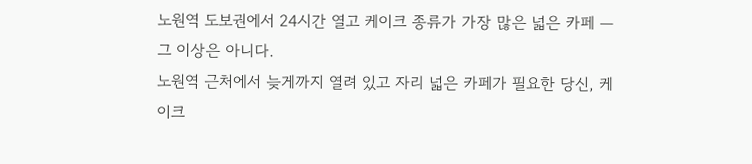노원역 도보권에서 24시간 열고 케이크 종류가 가장 많은 넓은 카페 — 그 이상은 아니다.
노원역 근처에서 늦게까지 열려 있고 자리 넓은 카페가 필요한 당신, 케이크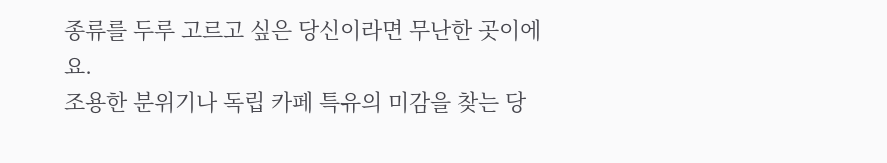종류를 두루 고르고 싶은 당신이라면 무난한 곳이에요.
조용한 분위기나 독립 카페 특유의 미감을 찾는 당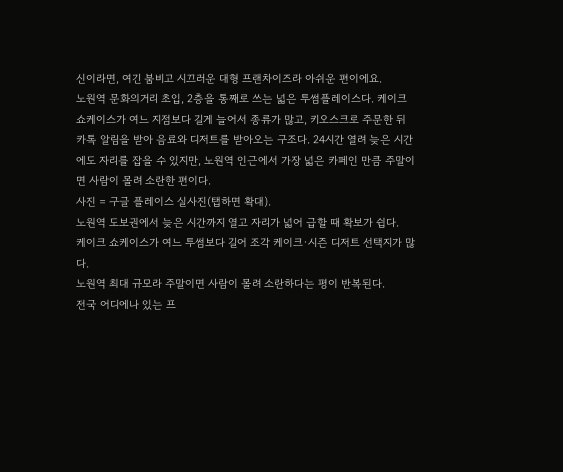신이라면, 여긴 붐비고 시끄러운 대형 프랜차이즈라 아쉬운 편이에요.
노원역 문화의거리 초입, 2층을 통째로 쓰는 넓은 투썸플레이스다. 케이크 쇼케이스가 여느 지점보다 길게 늘어서 종류가 많고, 키오스크로 주문한 뒤 카톡 알림을 받아 음료와 디저트를 받아오는 구조다. 24시간 열려 늦은 시간에도 자리를 잡을 수 있지만, 노원역 인근에서 가장 넓은 카페인 만큼 주말이면 사람이 몰려 소란한 편이다.
사진 = 구글 플레이스 실사진(탭하면 확대).
노원역 도보권에서 늦은 시간까지 열고 자리가 넓어 급할 때 확보가 쉽다.
케이크 쇼케이스가 여느 투썸보다 길어 조각 케이크·시즌 디저트 선택지가 많다.
노원역 최대 규모라 주말이면 사람이 몰려 소란하다는 평이 반복된다.
전국 어디에나 있는 프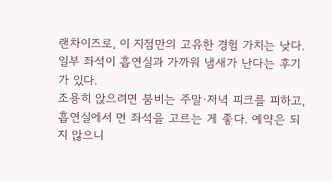랜차이즈로, 이 지점만의 고유한 경험 가치는 낮다.
일부 좌석이 흡연실과 가까워 냄새가 난다는 후기가 있다.
조용히 앉으려면 붐비는 주말·저녁 피크를 피하고, 흡연실에서 먼 좌석을 고르는 게 좋다. 예약은 되지 않으니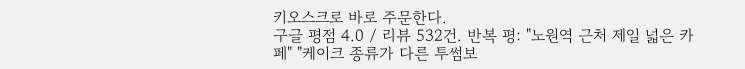키오스크로 바로 주문한다.
구글 평점 4.0 / 리뷰 532건. 반복 평: "노원역 근처 제일 넓은 카페" "케이크 종류가 다른 투썸보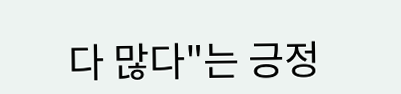다 많다"는 긍정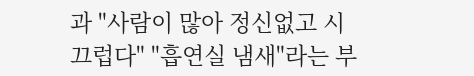과 "사람이 많아 정신없고 시끄럽다" "흡연실 냄새"라는 부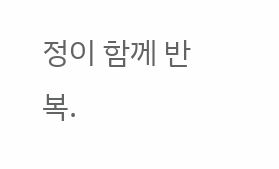정이 함께 반복.